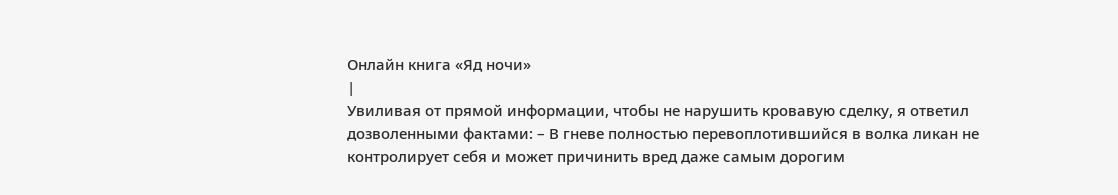Онлайн книга «Яд ночи»
|
Увиливая от прямой информации, чтобы не нарушить кровавую сделку, я ответил дозволенными фактами: – В гневе полностью перевоплотившийся в волка ликан не контролирует себя и может причинить вред даже самым дорогим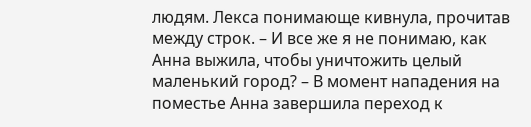людям. Лекса понимающе кивнула, прочитав между строк. – И все же я не понимаю, как Анна выжила, чтобы уничтожить целый маленький город? – В момент нападения на поместье Анна завершила переход к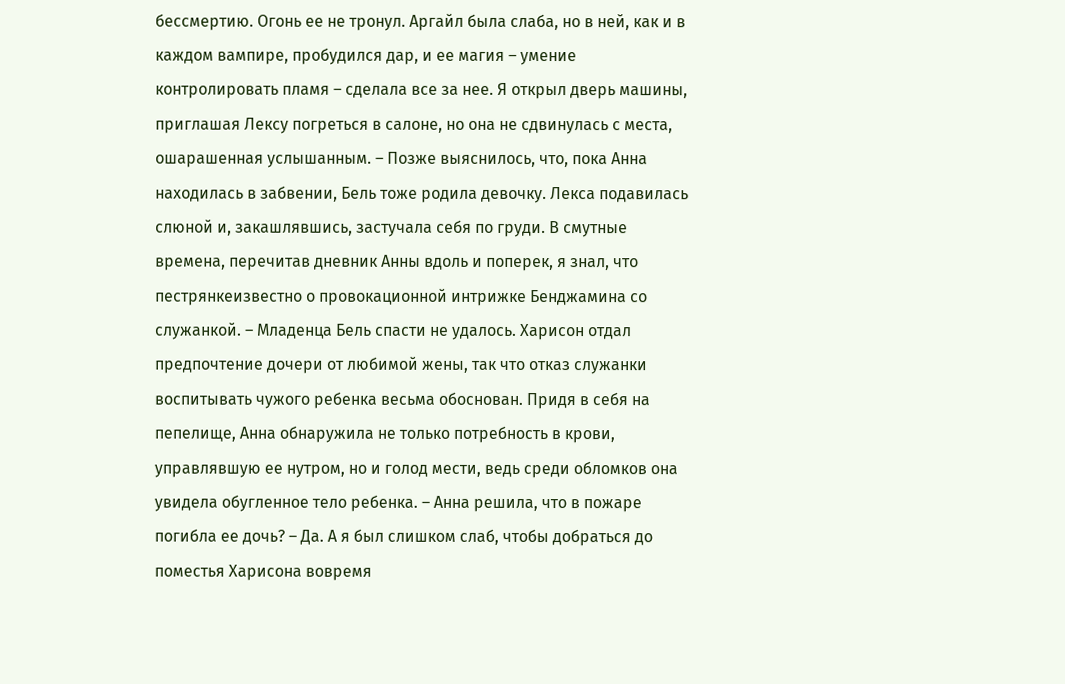бессмертию. Огонь ее не тронул. Аргайл была слаба, но в ней, как и в каждом вампире, пробудился дар, и ее магия – умение контролировать пламя – сделала все за нее. Я открыл дверь машины, приглашая Лексу погреться в салоне, но она не сдвинулась с места, ошарашенная услышанным. – Позже выяснилось, что, пока Анна находилась в забвении, Бель тоже родила девочку. Лекса подавилась слюной и, закашлявшись, застучала себя по груди. В смутные времена, перечитав дневник Анны вдоль и поперек, я знал, что пестрянкеизвестно о провокационной интрижке Бенджамина со служанкой. – Младенца Бель спасти не удалось. Харисон отдал предпочтение дочери от любимой жены, так что отказ служанки воспитывать чужого ребенка весьма обоснован. Придя в себя на пепелище, Анна обнаружила не только потребность в крови, управлявшую ее нутром, но и голод мести, ведь среди обломков она увидела обугленное тело ребенка. – Анна решила, что в пожаре погибла ее дочь? – Да. А я был слишком слаб, чтобы добраться до поместья Харисона вовремя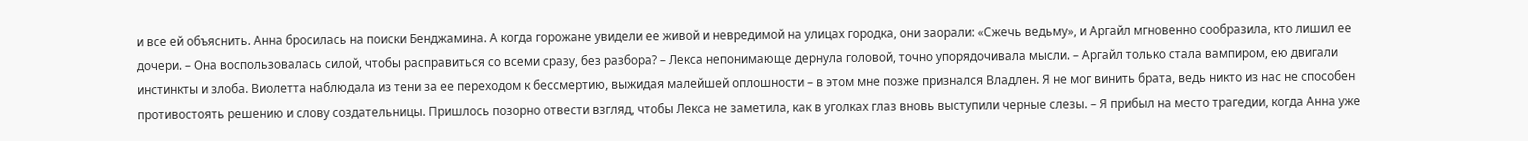и все ей объяснить. Анна бросилась на поиски Бенджамина. А когда горожане увидели ее живой и невредимой на улицах городка, они заорали: «Сжечь ведьму», и Аргайл мгновенно сообразила, кто лишил ее дочери. – Она воспользовалась силой, чтобы расправиться со всеми сразу, без разбора? – Лекса непонимающе дернула головой, точно упорядочивала мысли. – Аргайл только стала вампиром, ею двигали инстинкты и злоба. Виолетта наблюдала из тени за ее переходом к бессмертию, выжидая малейшей оплошности – в этом мне позже признался Владлен. Я не мог винить брата, ведь никто из нас не способен противостоять решению и слову создательницы. Пришлось позорно отвести взгляд, чтобы Лекса не заметила, как в уголках глаз вновь выступили черные слезы. – Я прибыл на место трагедии, когда Анна уже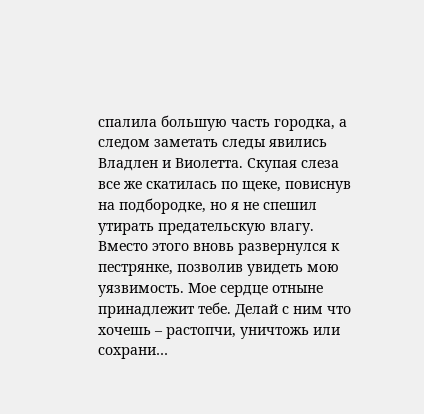спалила большую часть городка, а следом заметать следы явились Владлен и Виолетта. Скупая слеза все же скатилась по щеке, повиснув на подбородке, но я не спешил утирать предательскую влагу. Вместо этого вновь развернулся к пестрянке, позволив увидеть мою уязвимость. Мое сердце отныне принадлежит тебе. Делай с ним что хочешь – растопчи, уничтожь или сохрани…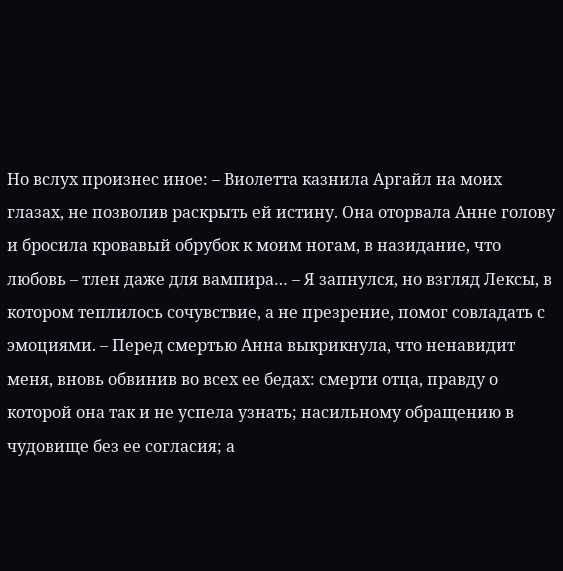Но вслух произнес иное: – Виолетта казнила Аргайл на моих глазах, не позволив раскрыть ей истину. Она оторвала Анне голову и бросила кровавый обрубок к моим ногам, в назидание, что любовь – тлен даже для вампира… – Я запнулся, но взгляд Лексы, в котором теплилось сочувствие, а не презрение, помог совладать с эмоциями. – Перед смертью Анна выкрикнула, что ненавидит меня, вновь обвинив во всех ее бедах: смерти отца, правду о которой она так и не успела узнать; насильному обращению в чудовище без ее согласия; а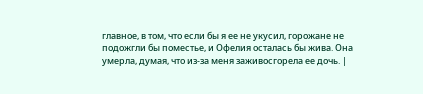главное, в том, что если бы я ее не укусил, горожане не подожгли бы поместье, и Офелия осталась бы жива. Она умерла, думая, что из-за меня заживосгорела ее дочь. |